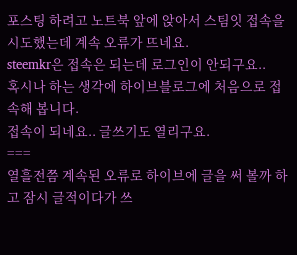포스팅 하려고 노트북 앞에 앉아서 스팀잇 접속을 시도했는데 계속 오류가 뜨네요.
steemkr은 접속은 되는데 로그인이 안되구요..
혹시나 하는 생각에 하이브블로그에 처음으로 접속해 봅니다.
접속이 되네요.. 글쓰기도 열리구요.
===
열흘전쯤 계속된 오류로 하이브에 글을 써 볼까 하고 잠시 글적이다가 쓰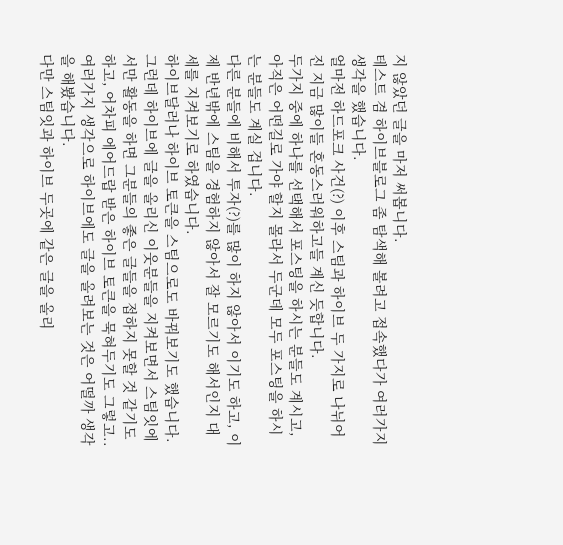지 않았던 글을 마저 써봅니다.
테스트 겸 하이브블로그 좀 탐색해 볼려고 접속했다가 여러가지 생각을 했습니다.
얼마전 하드포크 사건(?) 이후 스팀과 하이브 두 가지로 나뉘어진 지금 많이들 혼동스러워하고들 계신 듯합니다.
두가지 중에 하나를 선택해서 포스팅을 하시는 분들도 계시고, 아직은 어떤길로 가야 할지 몰라서 두군데 모두 포스팅을 하시는 분들도 계실 겁니다.
다른 분들에 비해서 투자(?)를 많이 하지 않아서 이기도 하고, 이제 반년밖에 스팀을 경험하지 않아서 잘 모르기도 해서인지 대세를 지켜보기로 하였습니다.
하이브달러나 하이브 토큰을 스팀으로도 바꿔보기도 했습니다.
그런데 하이브에 글을 올리신 이웃분들을 지켜보면서 스팀잇에서만 활동을 하면 그분들의 좋은 글들을 접하지 못할 것 같기도 하고, 어차피 에어드랍 받은 하이브 토큰을 묵혀두기도 그렇고.. 여러가지 생각으로 하이브에도 글을 올려보는 것은 어떨까 생각을 해봤습니다.
다만 스팀잇과 하이브 두곳에 같은 글을 올리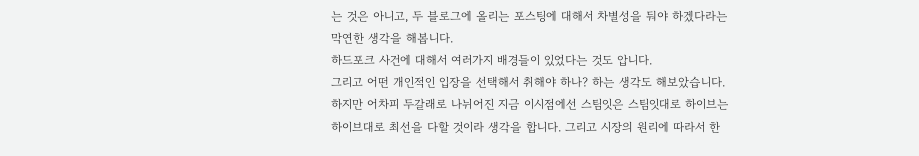는 것은 아니고, 두 블로그에 올리는 포스팅에 대해서 차별성을 둬야 하겠다라는 막연한 생각을 해봅니다.
하드포크 사건에 대해서 여러가지 배경들이 있었다는 것도 압니다.
그리고 어떤 개인적인 입장을 선택해서 취해야 하나? 하는 생각도 해보았습니다.
하지만 어차피 두갈래로 나뉘어진 지금 이시점에선 스팀잇은 스팀잇대로 하이브는 하이브대로 최선을 다할 것이라 생각을 합니다. 그리고 시장의 원리에 따라서 한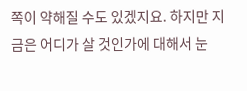쪽이 약해질 수도 있겠지요. 하지만 지금은 어디가 살 것인가에 대해서 눈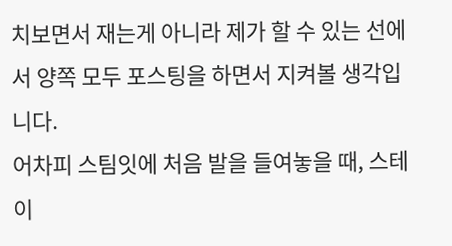치보면서 재는게 아니라 제가 할 수 있는 선에서 양쪽 모두 포스팅을 하면서 지켜볼 생각입니다.
어차피 스팀잇에 처음 발을 들여놓을 때, 스테이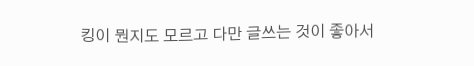킹이 뭔지도 모르고 다만 글쓰는 것이 좋아서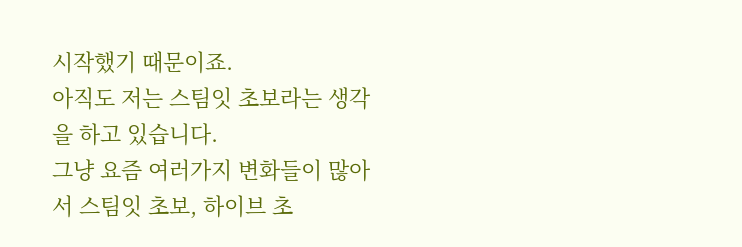시작했기 때문이죠.
아직도 저는 스팀잇 초보라는 생각을 하고 있습니다.
그냥 요즘 여러가지 변화들이 많아서 스팀잇 초보, 하이브 초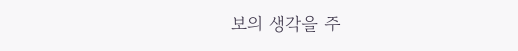보의 생각을 주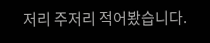저리 주저리 적어봤습니다.